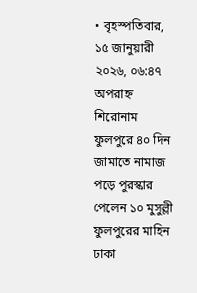• বৃহস্পতিবার, ১৫ জানুয়ারী ২০২৬, ০৬:৪৭ অপরাহ্ন
শিরোনাম
ফুলপুরে ৪০ দিন জামাতে নামাজ পড়ে পুরস্কার পেলেন ১০ মুসুল্লী ফুলপুরের মাহিন ঢাকা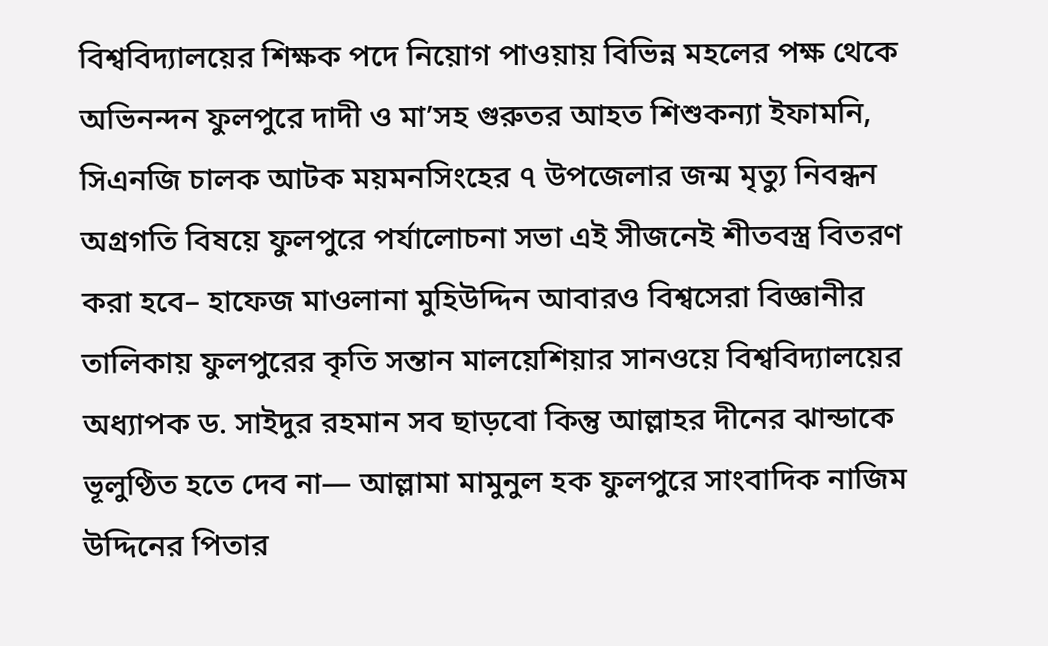বিশ্ববিদ্যালয়ের শিক্ষক পদে নিয়োগ পাওয়ায় বিভিন্ন মহলের পক্ষ থেকে অভিনন্দন ফুলপুরে দাদী ও মা’সহ গুরুতর আহত শিশুকন্যা ইফামনি, সিএনজি চালক আটক ময়মনসিংহের ৭ উপজেলার জন্ম মৃত্যু নিবন্ধন অগ্রগতি বিষয়ে ফুলপুরে পর্যালোচনা সভা এই সীজনেই শীতবস্ত্র বিতরণ করা হবে– হাফেজ মাওলানা মুহিউদ্দিন আবারও বিশ্বসেরা বিজ্ঞানীর তালিকায় ফুলপুরের কৃতি সন্তান মালয়েশিয়ার সানওয়ে বিশ্ববিদ্যালয়ের অধ্যাপক ড. সাইদুর রহমান সব ছাড়বো কিন্তু আল্লাহর দীনের ঝান্ডাকে ভূলুণ্ঠিত হতে দেব না— আল্লামা মামুনুল হক ফুলপুরে সাংবাদিক নাজিম উদ্দিনের পিতার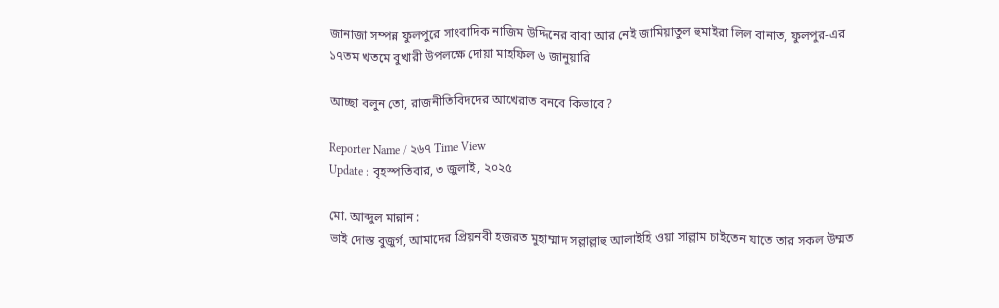জানাজা সম্পন্ন ফুলপুরে সাংবাদিক নাজিম উদ্দিনের বাবা আর নেই জামিয়াতুল হুমাইরা লিল বানাত, ফুলপুর-এর ১৭তম খতমে বুখারী উপলক্ষে দোয়া মাহফিল ৬ জানুয়ারি

আচ্ছা বলুন তো, রাজনীতিবিদদের আখেরাত বনবে কিভাবে?

Reporter Name / ২৬৭ Time View
Update : বৃহস্পতিবার, ৩ জুলাই, ২০২৫

মো. আব্দুল মান্নান :
ভাই দোস্ত বুজুর্গ, আমাদের প্রিয়নবী হজরত মুহাম্মাদ সল্লাল্লাহু আলাইহি ওয়া সাল্লাম চাইতেন যাতে তার সকল উম্মত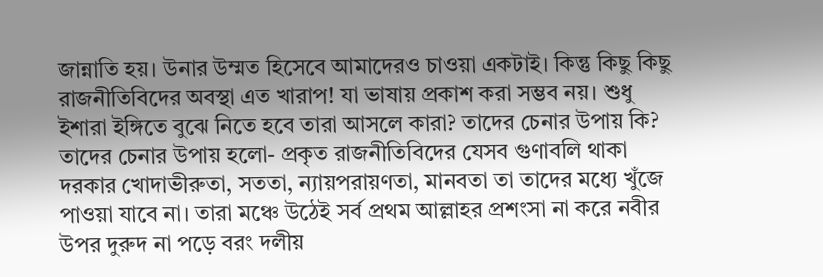জান্নাতি হয়। উনার উম্মত হিসেবে আমাদেরও চাওয়া একটাই। কিন্তু কিছু কিছু রাজনীতিবিদের অবস্থা এত খারাপ! যা ভাষায় প্রকাশ করা সম্ভব নয়। শুধু ইশারা ইঙ্গিতে বুঝে নিতে হবে তারা আসলে কারা? তাদের চেনার উপায় কি? তাদের চেনার উপায় হলো- প্রকৃত রাজনীতিবিদের যেসব গুণাবলি থাকা দরকার খোদাভীরুতা, সততা, ন্যায়পরায়ণতা, মানবতা তা তাদের মধ্যে খুঁজে পাওয়া যাবে না। তারা মঞ্চে উঠেই সর্ব প্রথম আল্লাহর প্রশংসা না করে নবীর উপর দুরুদ না পড়ে বরং দলীয়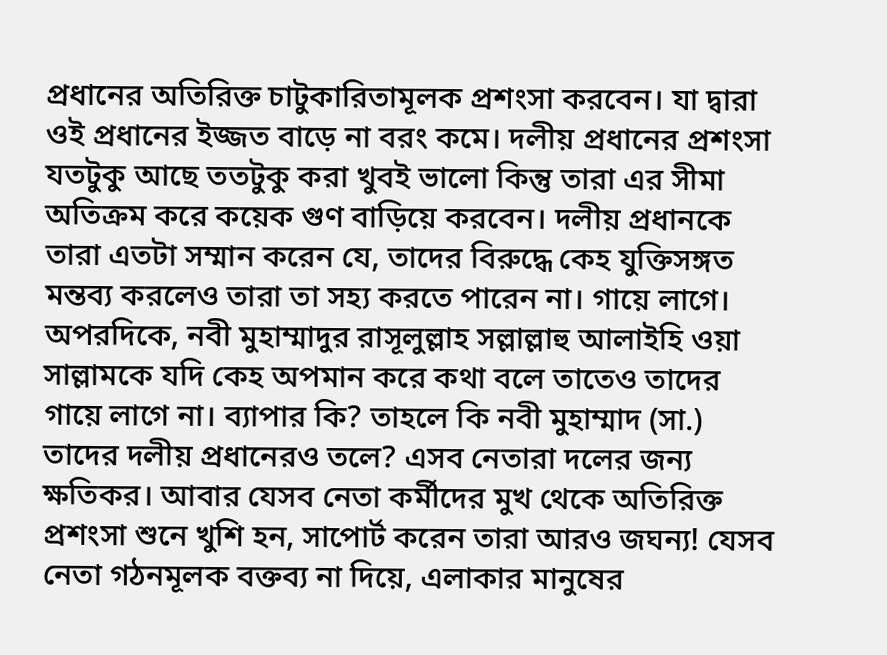প্রধানের অতিরিক্ত চাটুকারিতামূলক প্রশংসা করবেন। যা দ্বারা ওই প্রধানের ইজ্জত বাড়ে না বরং কমে। দলীয় প্রধানের প্রশংসা যতটুকু আছে ততটুকু করা খুবই ভালো কিন্তু তারা এর সীমা অতিক্রম করে কয়েক গুণ বাড়িয়ে করবেন। দলীয় প্রধানকে তারা এতটা সম্মান করেন যে, তাদের বিরুদ্ধে কেহ যুক্তিসঙ্গত মন্তব্য করলেও তারা তা সহ্য করতে পারেন না। গায়ে লাগে। অপরদিকে, নবী মুহাম্মাদুর রাসূলুল্লাহ সল্লাল্লাহু আলাইহি ওয়া সাল্লামকে যদি কেহ অপমান করে কথা বলে তাতেও তাদের গায়ে লাগে না। ব্যাপার কি? তাহলে কি নবী মুহাম্মাদ (সা.) তাদের দলীয় প্রধানেরও তলে? এসব নেতারা দলের জন্য ক্ষতিকর। আবার যেসব নেতা কর্মীদের মুখ থেকে অতিরিক্ত প্রশংসা শুনে খুশি হন, সাপোর্ট করেন তারা আরও জঘন্য! যেসব নেতা গঠনমূলক বক্তব্য না দিয়ে, এলাকার মানুষের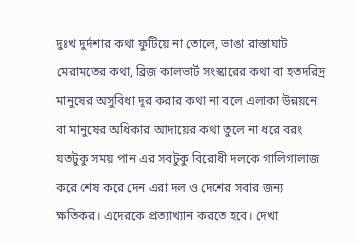দুঃখ দুর্দশার কথা ফুটিয়ে না তোলে, ভাঙা রাস্তাঘাট মেরামতের কথা, ব্রিজ কালভার্ট সংস্কারের কথা বা হতদরিদ্র মানুষের অসুবিধা দূর করার কথা না বলে এলাকা উন্নয়নে বা মানুষের অধিকার আদায়ের কথা তুলে না ধরে বরং যতটুকু সময় পান এর সবটুকু বিরোধী দলকে গালিগালাজ করে শেষ করে দেন এরা দল ও দেশের সবার জন্য ক্ষতিকর। এদেরকে প্রত্যাখ্যান করতে হবে। দেখা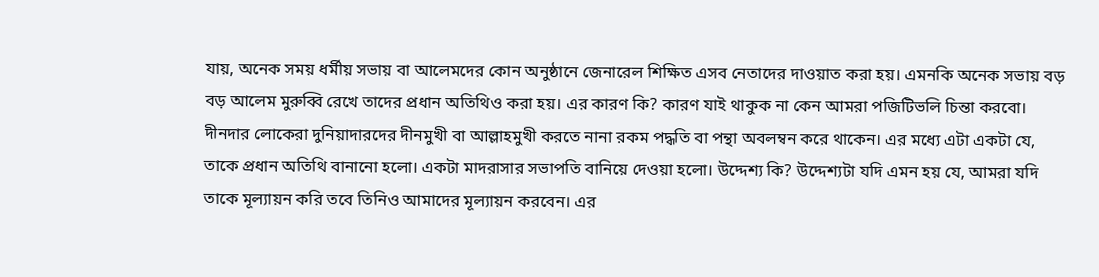যায়, অনেক সময় ধর্মীয় সভায় বা আলেমদের কোন অনুষ্ঠানে জেনারেল শিক্ষিত এসব নেতাদের দাওয়াত করা হয়। এমনকি অনেক সভায় বড় বড় আলেম মুরুব্বি রেখে তাদের প্রধান অতিথিও করা হয়। এর কারণ কি? কারণ যাই থাকুক না কেন আমরা পজিটিভলি চিন্তা করবো। দীনদার লোকেরা দুনিয়াদারদের দীনমুখী বা আল্লাহমুখী করতে নানা রকম পদ্ধতি বা পন্থা অবলম্বন করে থাকেন। এর মধ্যে এটা একটা যে, তাকে প্রধান অতিথি বানানো হলো। একটা মাদরাসার সভাপতি বানিয়ে দেওয়া হলো। উদ্দেশ্য কি? উদ্দেশ্যটা যদি এমন হয় যে, আমরা যদি তাকে মূল্যায়ন করি তবে তিনিও আমাদের মূল্যায়ন করবেন। এর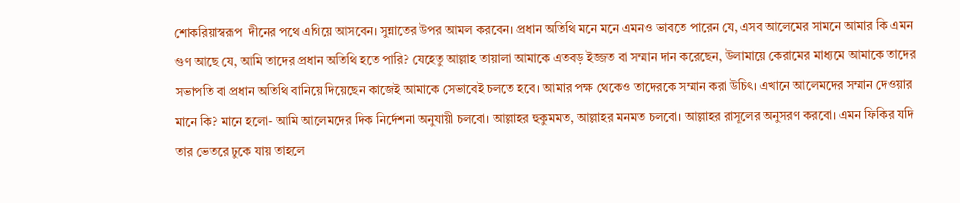শোকরিয়াস্বরূপ  দীনের পথে এগিয়ে আসবেন। সুন্নাতের উপর আমল করবেন। প্রধান অতিথি মনে মনে এমনও ভাবতে পারেন যে, এসব আলেমের সামনে আমার কি এমন গুণ আছে যে, আমি তাদের প্রধান অতিথি হতে পারি? যেহেতু আল্লাহ তায়ালা আমাকে এতবড় ইজ্জত বা সম্মান দান করেছেন, উলামায়ে কেরামের মাধ্যমে আমাকে তাদের সভাপতি বা প্রধান অতিথি বানিয়ে দিয়েছেন কাজেই আমাকে সেভাবেই চলতে হবে। আমার পক্ষ থেকেও তাদেরকে সম্মান করা উচিৎ। এখানে আলেমদের সম্মান দেওয়ার মানে কি? মানে হলো- আমি আলেমদের দিক নির্দেশনা অনুযায়ী চলবো। আল্লাহর হুকুমমত, আল্লাহর মনমত চলবো। আল্লাহর রাসূলের অনুসরণ করবো। এমন ফিকির যদি তার ভেতরে ঢুকে যায় তাহলে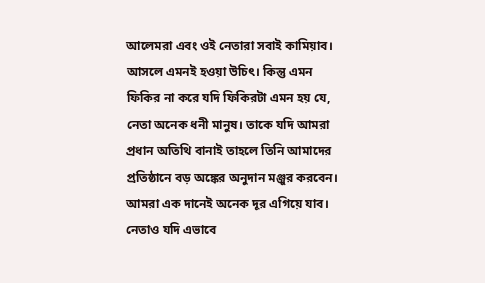আলেমরা এবং ওই নেতারা সবাই কামিয়াব। আসলে এমনই হওয়া উচিৎ। কিন্তু এমন ফিকির না করে যদি ফিকিরটা এমন হয় যে, নেতা অনেক ধনী মানুষ। তাকে যদি আমরা প্রধান অতিথি বানাই তাহলে তিনি আমাদের প্রতিষ্ঠানে বড় অঙ্কের অনুদান মঞ্জুর করবেন। আমরা এক দানেই অনেক দূর এগিয়ে যাব। নেতাও যদি এভাবে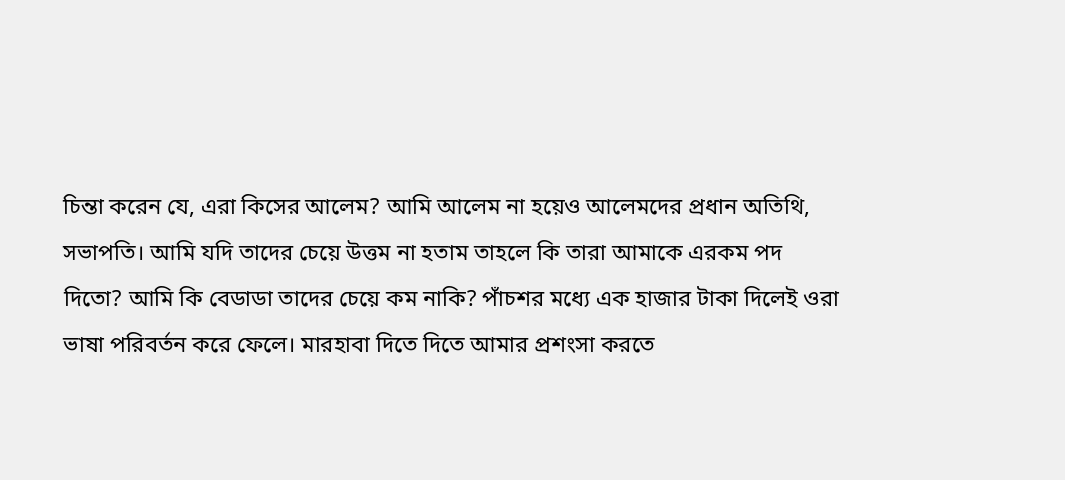চিন্তা করেন যে, এরা কিসের আলেম? আমি আলেম না হয়েও আলেমদের প্রধান অতিথি, সভাপতি। আমি যদি তাদের চেয়ে উত্তম না হতাম তাহলে কি তারা আমাকে এরকম পদ দিতো? আমি কি বেডাডা তাদের চেয়ে কম নাকি? পাঁচশর মধ্যে এক হাজার টাকা দিলেই ওরা ভাষা পরিবর্তন করে ফেলে। মারহাবা দিতে দিতে আমার প্রশংসা করতে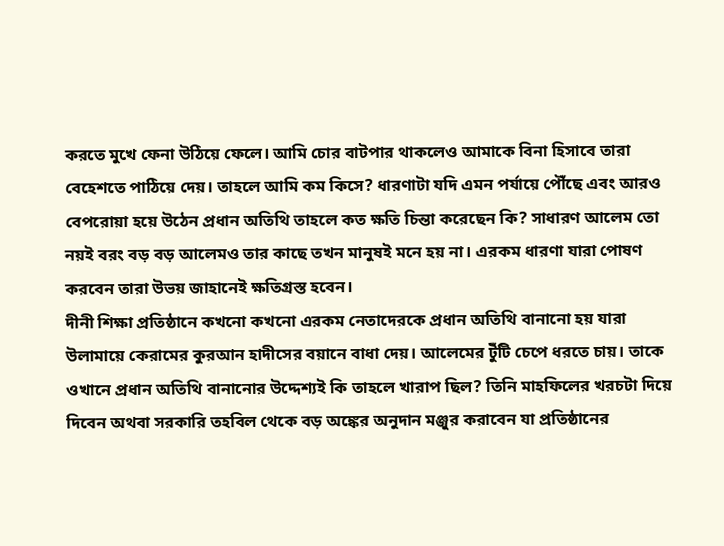করতে মুখে ফেনা উঠিয়ে ফেলে। আমি চোর বাটপার থাকলেও আমাকে বিনা হিসাবে তারা বেহেশতে পাঠিয়ে দেয়। তাহলে আমি কম কিসে? ধারণাটা যদি এমন পর্যায়ে পৌঁছে এবং আরও বেপরোয়া হয়ে উঠেন প্রধান অতিথি তাহলে কত ক্ষতি চিন্তা করেছেন কি? সাধারণ আলেম তো নয়ই বরং বড় বড় আলেমও তার কাছে তখন মানুষই মনে হয় না। এরকম ধারণা যারা পোষণ করবেন তারা উভয় জাহানেই ক্ষতিগ্রস্ত হবেন।
দীনী শিক্ষা প্রতিষ্ঠানে কখনো কখনো এরকম নেতাদেরকে প্রধান অতিথি বানানো হয় যারা উলামায়ে কেরামের কুরআন হাদীসের বয়ানে বাধা দেয়। আলেমের টুঁটি চেপে ধরতে চায়। তাকে ওখানে প্রধান অতিথি বানানোর উদ্দেশ্যই কি তাহলে খারাপ ছিল? তিনি মাহফিলের খরচটা দিয়ে দিবেন অথবা সরকারি তহবিল থেকে বড় অঙ্কের অনুদান মঞ্জুর করাবেন যা প্রতিষ্ঠানের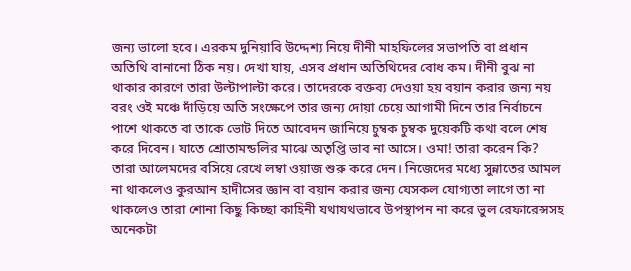জন্য ভালো হবে। এরকম দুনিয়াবি উদ্দেশ্য নিয়ে দীনী মাহফিলের সভাপতি বা প্রধান অতিথি বানানো ঠিক নয়। দেখা যায়, এসব প্রধান অতিথিদের বোধ কম। দীনী বুঝ না থাকার কারণে তারা উল্টাপাল্টা করে। তাদেরকে বক্তব্য দেওয়া হয় বয়ান করার জন্য নয় বরং ওই মঞ্চে দাঁড়িয়ে অতি সংক্ষেপে তার জন্য দোয়া চেয়ে আগামী দিনে তার নির্বাচনে পাশে থাকতে বা তাকে ভোট দিতে আবেদন জানিয়ে চুম্বক চুম্বক দুয়েকটি কথা বলে শেষ করে দিবেন। যাতে শ্রোতামন্ডলির মাঝে অতৃপ্তি ভাব না আসে। ওমা! তারা করেন কি? তারা আলেমদের বসিয়ে রেখে লম্বা ওয়াজ শুরু করে দেন। নিজেদের মধ্যে সুন্নাতের আমল না থাকলেও কুরআন হাদীসের জ্ঞান বা বয়ান করার জন্য যেসকল যোগ্যতা লাগে তা না থাকলেও তারা শোনা কিছু কিচ্ছা কাহিনী যথাযথভাবে উপস্থাপন না করে ভুল রেফারেন্সসহ অনেকটা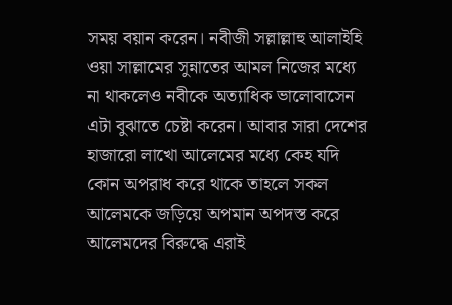সময় বয়ান করেন। নবীজী সল্লাল্লাহু আলাইহি ওয়া সাল্লামের সুন্নাতের আমল নিজের মধ্যে না থাকলেও নবীকে অত্যাধিক ভালোবাসেন এটা বুঝাতে চেষ্টা করেন। আবার সারা দেশের হাজারো লাখো আলেমের মধ্যে কেহ যদি কোন অপরাধ করে থাকে তাহলে সকল আলেমকে জড়িয়ে অপমান অপদস্ত করে আলেমদের বিরুদ্ধে এরাই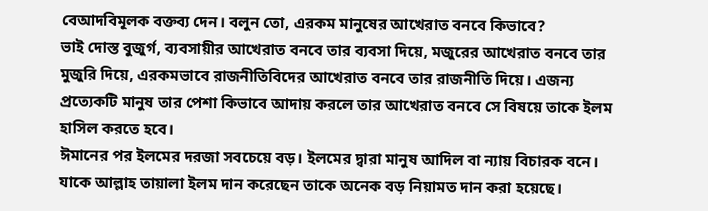বেআদবিমূলক বক্তব্য দেন। বলুন তো, এরকম মানুষের আখেরাত বনবে কিভাবে?
ভাই দোস্ত বুজুর্গ, ব্যবসায়ীর আখেরাত বনবে তার ব্যবসা দিয়ে, মজুরের আখেরাত বনবে তার মুজুরি দিয়ে, এরকমভাবে রাজনীতিবিদের আখেরাত বনবে তার রাজনীতি দিয়ে। এজন্য প্রত্যেকটি মানুষ তার পেশা কিভাবে আদায় করলে তার আখেরাত বনবে সে বিষয়ে তাকে ইলম হাসিল করতে হবে।
ঈমানের পর ইলমের দরজা সবচেয়ে বড়। ইলমের দ্বারা মানুষ আদিল বা ন্যায় বিচারক বনে। যাকে আল্লাহ তায়ালা ইলম দান করেছেন তাকে অনেক বড় নিয়ামত দান করা হয়েছে।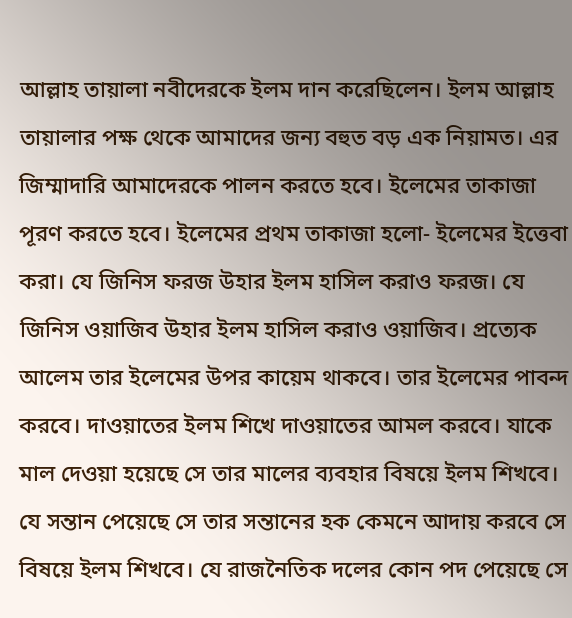আল্লাহ তায়ালা নবীদেরকে ইলম দান করেছিলেন। ইলম আল্লাহ তায়ালার পক্ষ থেকে আমাদের জন্য বহুত বড় এক নিয়ামত। এর জিম্মাদারি আমাদেরকে পালন করতে হবে। ইলেমের তাকাজা পূরণ করতে হবে। ইলেমের প্রথম তাকাজা হলো- ইলেমের ইত্তেবা করা। যে জিনিস ফরজ উহার ইলম হাসিল করাও ফরজ। যে জিনিস ওয়াজিব উহার ইলম হাসিল করাও ওয়াজিব। প্রত্যেক আলেম তার ইলেমের উপর কায়েম থাকবে। তার ইলেমের পাবন্দ করবে। দাওয়াতের ইলম শিখে দাওয়াতের আমল করবে। যাকে মাল দেওয়া হয়েছে সে তার মালের ব্যবহার বিষয়ে ইলম শিখবে। যে সন্তান পেয়েছে সে তার সন্তানের হক কেমনে আদায় করবে সে বিষয়ে ইলম শিখবে। যে রাজনৈতিক দলের কোন পদ পেয়েছে সে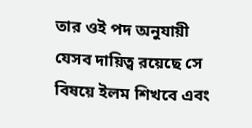তার ওই পদ অনুযায়ী যেসব দায়িত্ব রয়েছে সে বিষয়ে ইলম শিখবে এবং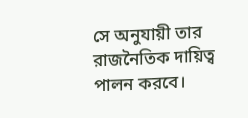সে অনুযায়ী তার রাজনৈতিক দায়িত্ব পালন করবে।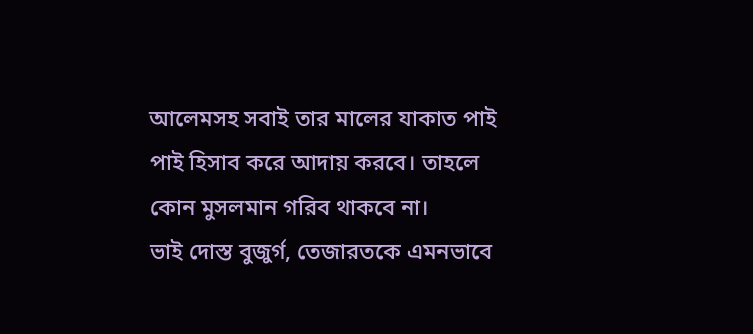আলেমসহ সবাই তার মালের যাকাত পাই পাই হিসাব করে আদায় করবে। তাহলে কোন মুসলমান গরিব থাকবে না।
ভাই দোস্ত বুজুর্গ, তেজারতকে এমনভাবে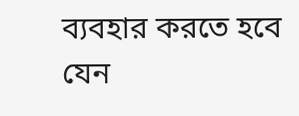ব্যবহার করতে হবে যেন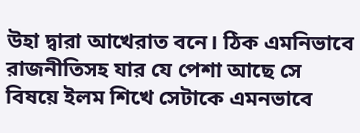উহা দ্বারা আখেরাত বনে। ঠিক এমনিভাবে রাজনীতিসহ যার যে পেশা আছে সে বিষয়ে ইলম শিখে সেটাকে এমনভাবে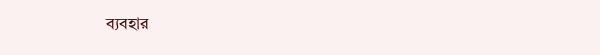ব্যবহার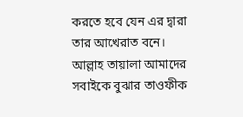করতে হবে যেন এর দ্বারা তার আখেরাত বনে। আল্লাহ তায়ালা আমাদের সবাইকে বুঝার তাওফীক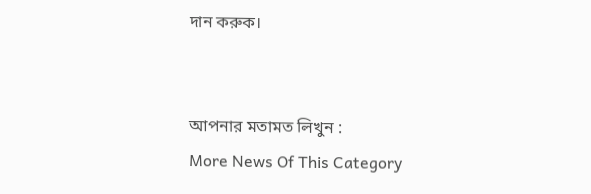দান করুক।


আপনার মতামত লিখুন :
More News Of This Category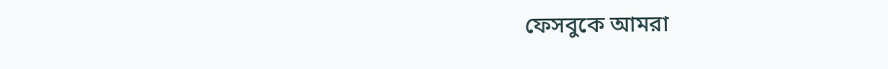ফেসবুকে আমরা